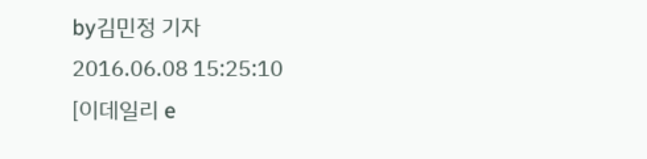by김민정 기자
2016.06.08 15:25:10
[이데일리 e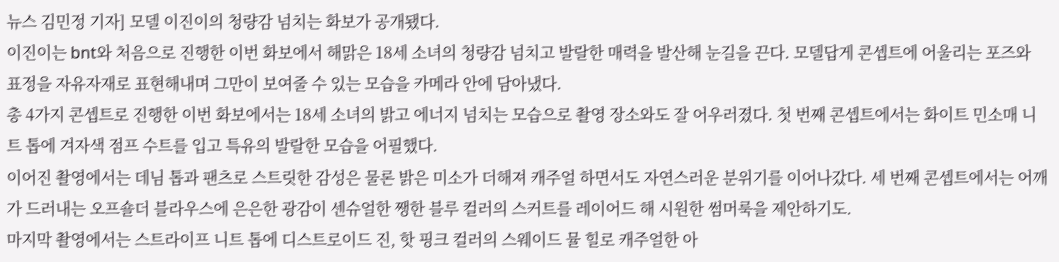뉴스 김민정 기자] 모델 이진이의 청량감 넘치는 화보가 공개됐다.
이진이는 bnt와 처음으로 진행한 이번 화보에서 해맑은 18세 소녀의 청량감 넘치고 발랄한 매력을 발산해 눈길을 끈다. 모델답게 콘셉트에 어울리는 포즈와 표정을 자유자재로 표현해내며 그만이 보여줄 수 있는 모습을 카메라 안에 담아냈다.
총 4가지 콘셉트로 진행한 이번 화보에서는 18세 소녀의 밝고 에너지 넘치는 모습으로 촬영 장소와도 잘 어우러졌다. 첫 번째 콘셉트에서는 화이트 민소매 니트 톱에 겨자색 점프 수트를 입고 특유의 발랄한 모습을 어필했다.
이어진 촬영에서는 데님 톱과 팬츠로 스트릿한 감성은 물론 밝은 미소가 더해져 캐주얼 하면서도 자연스러운 분위기를 이어나갔다. 세 번째 콘셉트에서는 어깨가 드러내는 오프숄더 블라우스에 은은한 광감이 센슈얼한 쨍한 블루 컬러의 스커트를 레이어드 해 시원한 썸머룩을 제안하기도.
마지막 촬영에서는 스트라이프 니트 톱에 디스트로이드 진, 핫 핑크 컬러의 스웨이드 뮬 힐로 캐주얼한 아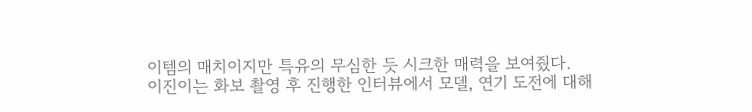이템의 매치이지만 특유의 무심한 듯 시크한 매력을 보여줬다.
이진이는 화보 촬영 후 진행한 인터뷰에서 모델, 연기 도전에 대해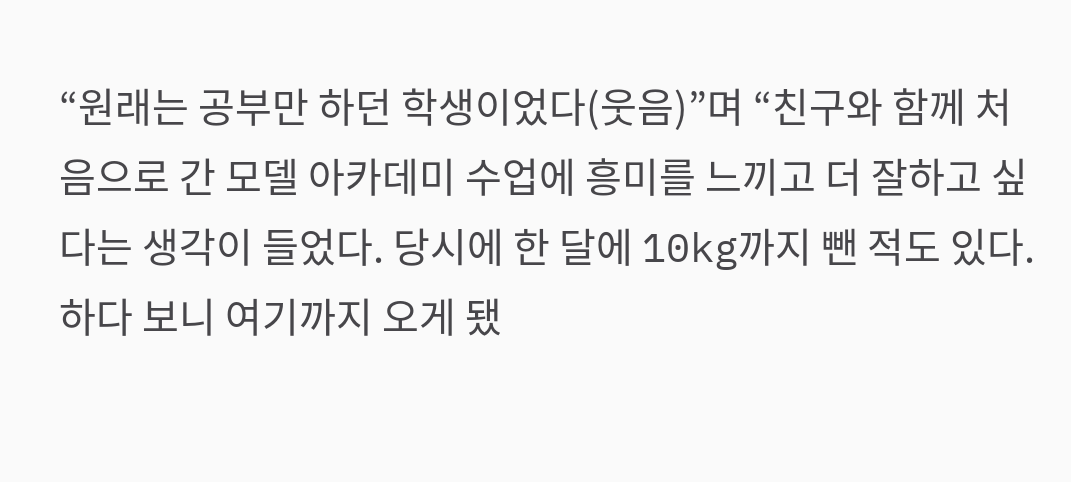“원래는 공부만 하던 학생이었다(웃음)”며 “친구와 함께 처음으로 간 모델 아카데미 수업에 흥미를 느끼고 더 잘하고 싶다는 생각이 들었다. 당시에 한 달에 10kg까지 뺀 적도 있다. 하다 보니 여기까지 오게 됐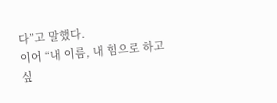다”고 말했다.
이어 “내 이름, 내 힘으로 하고 싶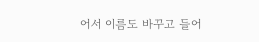어서 이름도 바꾸고 들어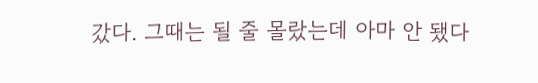갔다. 그때는 될 줄 몰랐는데 아마 안 됐다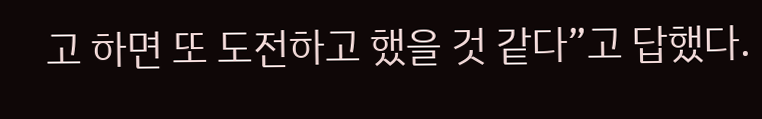고 하면 또 도전하고 했을 것 같다”고 답했다.